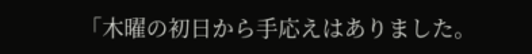「木曜の初日から手応えはありました。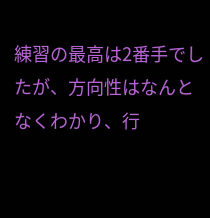練習の最高は2番手でしたが、方向性はなんとなくわかり、行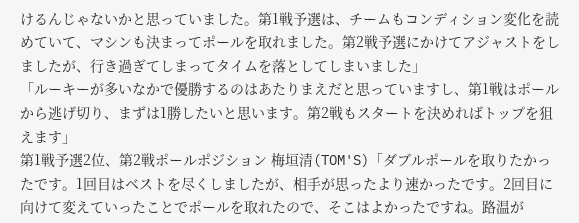けるんじゃないかと思っていました。第1戦予選は、チームもコンディション変化を読めていて、マシンも決まってポールを取れました。第2戦予選にかけてアジャストをしましたが、行き過ぎてしまってタイムを落としてしまいました」
「ルーキーが多いなかで優勝するのはあたりまえだと思っていますし、第1戦はポールから逃げ切り、まずは1勝したいと思います。第2戦もスタートを決めればトップを狙えます」
第1戦予選2位、第2戦ポールポジション 梅垣清(TOM'S)「ダブルポールを取りたかったです。1回目はベストを尽くしましたが、相手が思ったより速かったです。2回目に向けて変えていったことでポールを取れたので、そこはよかったですね。路温が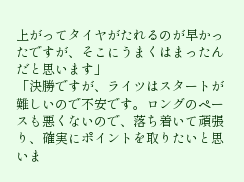上がってタイヤがたれるのが早かったですが、そこにうまくはまったんだと思います」
「決勝ですが、ライツはスタートが難しいので不安です。ロングのペースも悪くないので、落ち着いて頑張り、確実にポイントを取りたいと思いま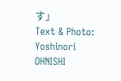す」
Text & Photo: Yoshinori OHNISHI